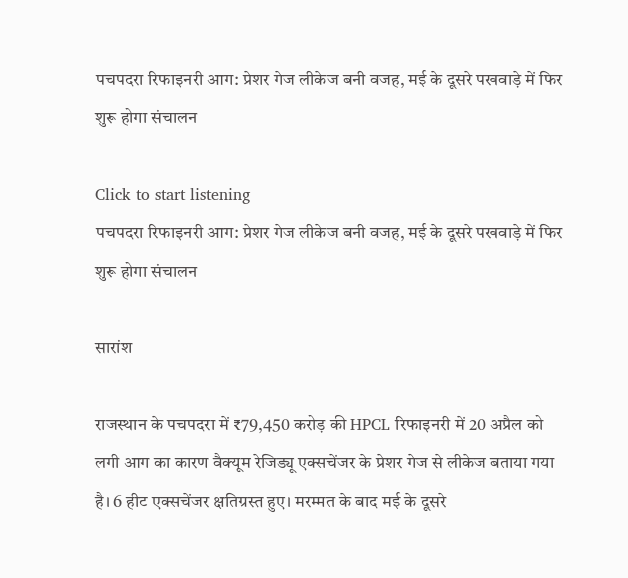पचपदरा रिफाइनरी आग: प्रेशर गेज लीकेज बनी वजह, मई के दूसरे पखवाड़े में फिर शुरू होगा संचालन

Click to start listening
पचपदरा रिफाइनरी आग: प्रेशर गेज लीकेज बनी वजह, मई के दूसरे पखवाड़े में फिर शुरू होगा संचालन

सारांश

राजस्थान के पचपदरा में ₹79,450 करोड़ की HPCL रिफाइनरी में 20 अप्रैल को लगी आग का कारण वैक्यूम रेजिड्यू एक्सचेंजर के प्रेशर गेज से लीकेज बताया गया है। 6 हीट एक्सचेंजर क्षतिग्रस्त हुए। मरम्मत के बाद मई के दूसरे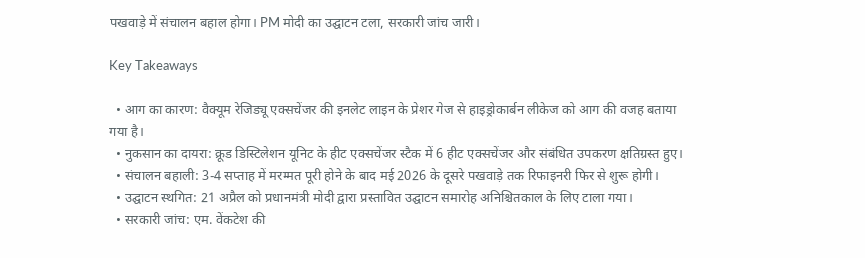पखवाड़े में संचालन बहाल होगा। PM मोदी का उद्घाटन टला, सरकारी जांच जारी।

Key Takeaways

  • आग का कारण: वैक्यूम रेजिड्यू एक्सचेंजर की इनलेट लाइन के प्रेशर गेज से हाइड्रोकार्बन लीकेज को आग की वजह बताया गया है।
  • नुकसान का दायरा: क्रूड डिस्टिलेशन यूनिट के हीट एक्सचेंजर स्टैक में 6 हीट एक्सचेंजर और संबंधित उपकरण क्षतिग्रस्त हुए।
  • संचालन बहाली: 3-4 सप्ताह में मरम्मत पूरी होने के बाद मई 2026 के दूसरे पखवाड़े तक रिफाइनरी फिर से शुरू होगी।
  • उद्घाटन स्थगित: 21 अप्रैल को प्रधानमंत्री मोदी द्वारा प्रस्तावित उद्घाटन समारोह अनिश्चितकाल के लिए टाला गया।
  • सरकारी जांच: एम. वेंकटेश की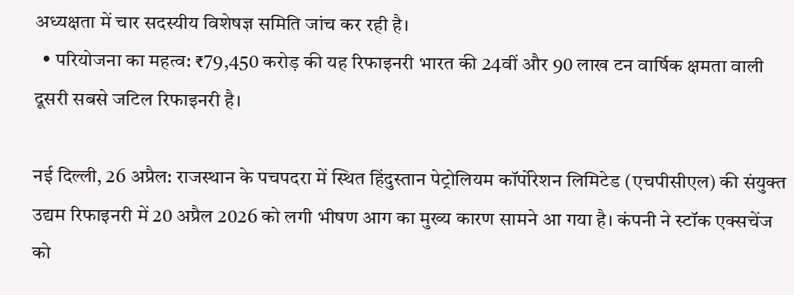अध्यक्षता में चार सदस्यीय विशेषज्ञ समिति जांच कर रही है।
  • परियोजना का महत्व: ₹79,450 करोड़ की यह रिफाइनरी भारत की 24वीं और 90 लाख टन वार्षिक क्षमता वाली दूसरी सबसे जटिल रिफाइनरी है।

नई दिल्ली, 26 अप्रैल: राजस्थान के पचपदरा में स्थित हिंदुस्तान पेट्रोलियम कॉर्पोरेशन लिमिटेड (एचपीसीएल) की संयुक्त उद्यम रिफाइनरी में 20 अप्रैल 2026 को लगी भीषण आग का मुख्य कारण सामने आ गया है। कंपनी ने स्टॉक एक्सचेंज को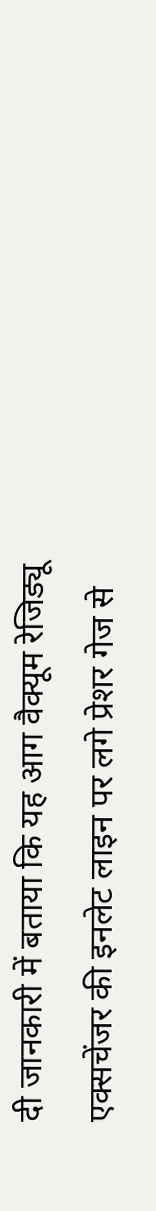दी जानकारी में बताया कि यह आग वैक्यूम रेजिड्यू एक्सचेंजर की इनलेट लाइन पर लगे प्रेशर गेज से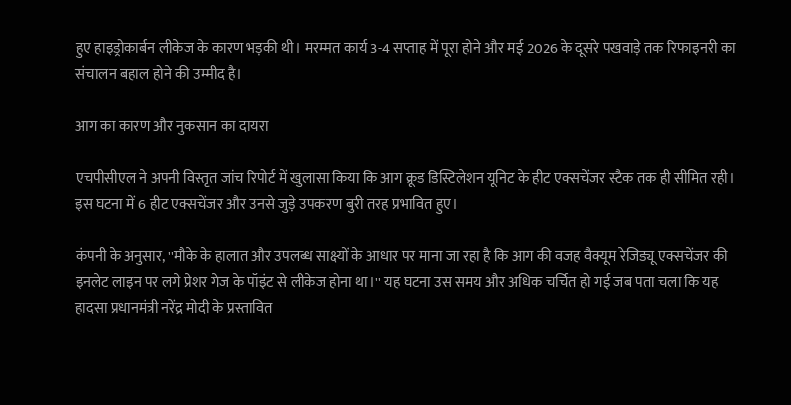हुए हाइड्रोकार्बन लीकेज के कारण भड़की थी। मरम्मत कार्य 3-4 सप्ताह में पूरा होने और मई 2026 के दूसरे पखवाड़े तक रिफाइनरी का संचालन बहाल होने की उम्मीद है।

आग का कारण और नुकसान का दायरा

एचपीसीएल ने अपनी विस्तृत जांच रिपोर्ट में खुलासा किया कि आग क्रूड डिस्टिलेशन यूनिट के हीट एक्सचेंजर स्टैक तक ही सीमित रही। इस घटना में 6 हीट एक्सचेंजर और उनसे जुड़े उपकरण बुरी तरह प्रभावित हुए।

कंपनी के अनुसार, ''मौके के हालात और उपलब्ध साक्ष्यों के आधार पर माना जा रहा है कि आग की वजह वैक्यूम रेजिड्यू एक्सचेंजर की इनलेट लाइन पर लगे प्रेशर गेज के पॉइंट से लीकेज होना था।'' यह घटना उस समय और अधिक चर्चित हो गई जब पता चला कि यह हादसा प्रधानमंत्री नरेंद्र मोदी के प्रस्तावित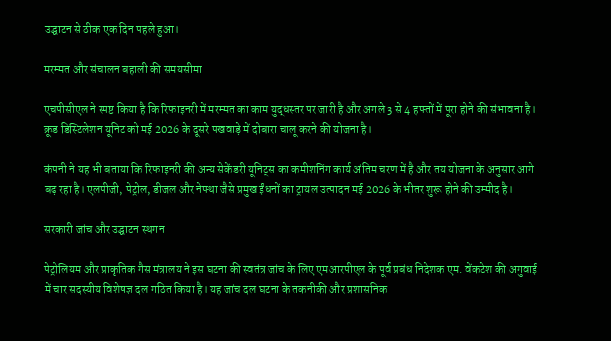उद्घाटन से ठीक एक दिन पहले हुआ।

मरम्मत और संचालन बहाली की समयसीमा

एचपीसीएल ने स्पष्ट किया है कि रिफाइनरी में मरम्मत का काम युद्धस्तर पर जारी है और अगले 3 से 4 हफ्तों में पूरा होने की संभावना है। क्रूड डिस्टिलेशन यूनिट को मई 2026 के दूसरे पखवाड़े में दोबारा चालू करने की योजना है।

कंपनी ने यह भी बताया कि रिफाइनरी की अन्य सेकेंडरी यूनिट्स का कमीशनिंग कार्य अंतिम चरण में है और तय योजना के अनुसार आगे बढ़ रहा है। एलपीजी, पेट्रोल, डीजल और नेफ्था जैसे प्रमुख ईंधनों का ट्रायल उत्पादन मई 2026 के भीतर शुरू होने की उम्मीद है।

सरकारी जांच और उद्घाटन स्थगन

पेट्रोलियम और प्राकृतिक गैस मंत्रालय ने इस घटना की स्वतंत्र जांच के लिए एमआरपीएल के पूर्व प्रबंध निदेशक एम. वेंकटेश की अगुवाई में चार सदस्यीय विशेषज्ञ दल गठित किया है। यह जांच दल घटना के तकनीकी और प्रशासनिक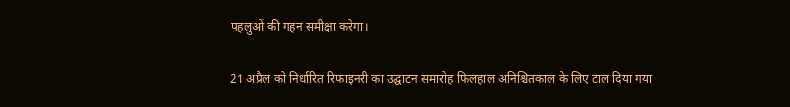पहलुओं की गहन समीक्षा करेगा।

21 अप्रैल को निर्धारित रिफाइनरी का उद्घाटन समारोह फिलहाल अनिश्चितकाल के लिए टाल दिया गया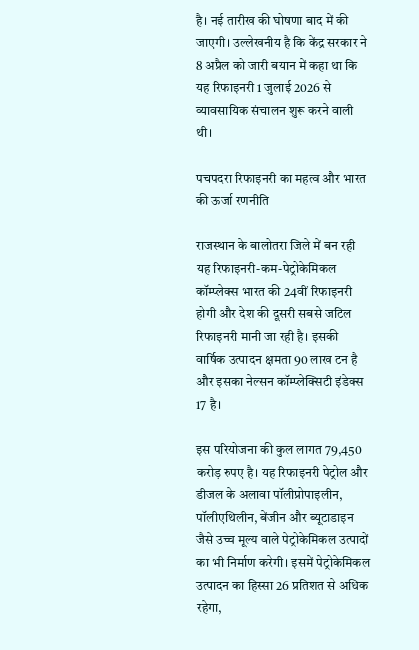है। नई तारीख की घोषणा बाद में की जाएगी। उल्लेखनीय है कि केंद्र सरकार ने 8 अप्रैल को जारी बयान में कहा था कि यह रिफाइनरी 1 जुलाई 2026 से व्यावसायिक संचालन शुरू करने वाली थी।

पचपदरा रिफाइनरी का महत्व और भारत की ऊर्जा रणनीति

राजस्थान के बालोतरा जिले में बन रही यह रिफाइनरी-कम-पेट्रोकेमिकल कॉम्प्लेक्स भारत की 24वीं रिफाइनरी होगी और देश की दूसरी सबसे जटिल रिफाइनरी मानी जा रही है। इसकी वार्षिक उत्पादन क्षमता 90 लाख टन है और इसका नेल्सन कॉम्प्लेक्सिटी इंडेक्स 17 है।

इस परियोजना की कुल लागत 79,450 करोड़ रुपए है। यह रिफाइनरी पेट्रोल और डीजल के अलावा पॉलीप्रोपाइलीन, पॉलीएथिलीन, बेंजीन और ब्यूटाडाइन जैसे उच्च मूल्य वाले पेट्रोकेमिकल उत्पादों का भी निर्माण करेगी। इसमें पेट्रोकेमिकल उत्पादन का हिस्सा 26 प्रतिशत से अधिक रहेगा,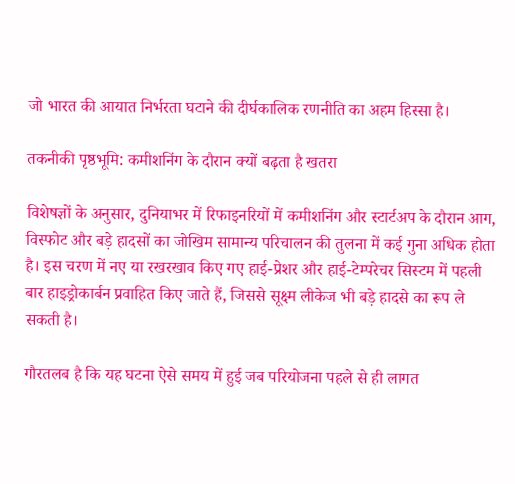जो भारत की आयात निर्भरता घटाने की दीर्घकालिक रणनीति का अहम हिस्सा है।

तकनीकी पृष्ठभूमि: कमीशनिंग के दौरान क्यों बढ़ता है खतरा

विशेषज्ञों के अनुसार, दुनियाभर में रिफाइनरियों में कमीशनिंग और स्टार्टअप के दौरान आग, विस्फोट और बड़े हादसों का जोखिम सामान्य परिचालन की तुलना में कई गुना अधिक होता है। इस चरण में नए या रखरखाव किए गए हाई-प्रेशर और हाई-टेम्परेचर सिस्टम में पहली बार हाइड्रोकार्बन प्रवाहित किए जाते हैं, जिससे सूक्ष्म लीकेज भी बड़े हादसे का रूप ले सकती है।

गौरतलब है कि यह घटना ऐसे समय में हुई जब परियोजना पहले से ही लागत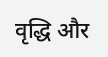वृद्धि और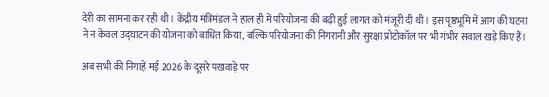देरी का सामना कर रही थी। केंद्रीय मंत्रिमंडल ने हाल ही में परियोजना की बढ़ी हुई लागत को मंजूरी दी थी। इस पृष्ठभूमि में आग की घटना ने न केवल उद्घाटन की योजना को बाधित किया, बल्कि परियोजना की निगरानी और सुरक्षा प्रोटोकॉल पर भी गंभीर सवाल खड़े किए हैं।

अब सभी की निगाहें मई 2026 के दूसरे पखवाड़े पर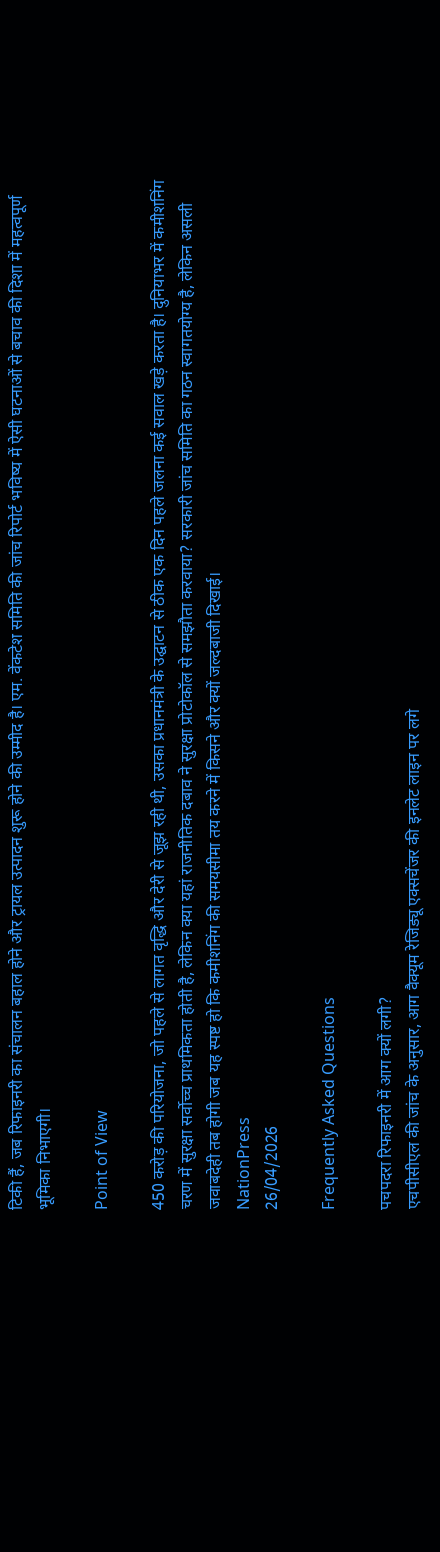टिकी हैं, जब रिफाइनरी का संचालन बहाल होने और ट्रायल उत्पादन शुरू होने की उम्मीद है। एम. वेंकटेश समिति की जांच रिपोर्ट भविष्य में ऐसी घटनाओं से बचाव की दिशा में महत्वपूर्ण भूमिका निभाएगी।

Point of View

450 करोड़ की परियोजना, जो पहले से लागत वृद्धि और देरी से जूझ रही थी, उसका प्रधानमंत्री के उद्घाटन से ठीक एक दिन पहले जलना कई सवाल खड़े करता है। दुनियाभर में कमीशनिंग चरण में सुरक्षा सर्वोच्च प्राथमिकता होती है, लेकिन क्या यहां राजनीतिक दबाव ने सुरक्षा प्रोटोकॉल से समझौता करवाया? सरकारी जांच समिति का गठन स्वागतयोग्य है, लेकिन असली जवाबदेही तब होगी जब यह स्पष्ट हो कि कमीशनिंग की समयसीमा तय करने में किसने और क्यों जल्दबाजी दिखाई।
NationPress
26/04/2026

Frequently Asked Questions

पचपदरा रिफाइनरी में आग क्यों लगी?
एचपीसीएल की जांच के अनुसार, आग वैक्यूम रेजिड्यू एक्सचेंजर की इनलेट लाइन पर लगे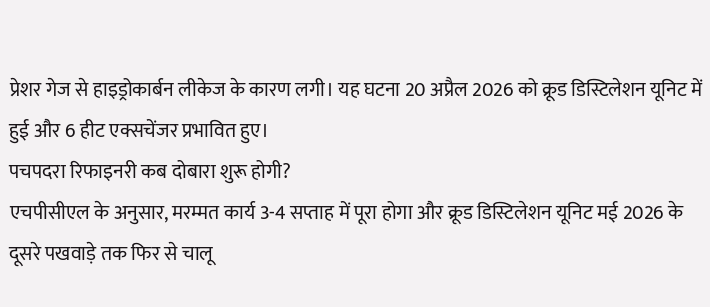प्रेशर गेज से हाइड्रोकार्बन लीकेज के कारण लगी। यह घटना 20 अप्रैल 2026 को क्रूड डिस्टिलेशन यूनिट में हुई और 6 हीट एक्सचेंजर प्रभावित हुए।
पचपदरा रिफाइनरी कब दोबारा शुरू होगी?
एचपीसीएल के अनुसार, मरम्मत कार्य 3-4 सप्ताह में पूरा होगा और क्रूड डिस्टिलेशन यूनिट मई 2026 के दूसरे पखवाड़े तक फिर से चालू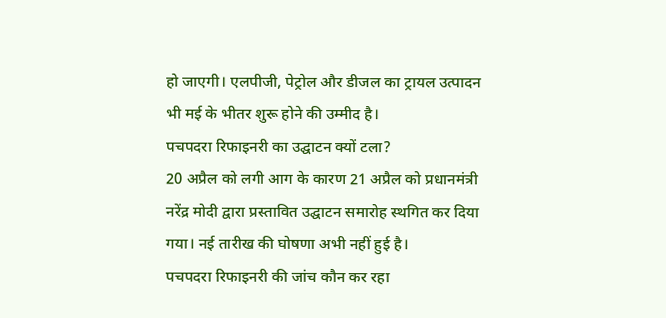हो जाएगी। एलपीजी, पेट्रोल और डीजल का ट्रायल उत्पादन भी मई के भीतर शुरू होने की उम्मीद है।
पचपदरा रिफाइनरी का उद्घाटन क्यों टला?
20 अप्रैल को लगी आग के कारण 21 अप्रैल को प्रधानमंत्री नरेंद्र मोदी द्वारा प्रस्तावित उद्घाटन समारोह स्थगित कर दिया गया। नई तारीख की घोषणा अभी नहीं हुई है।
पचपदरा रिफाइनरी की जांच कौन कर रहा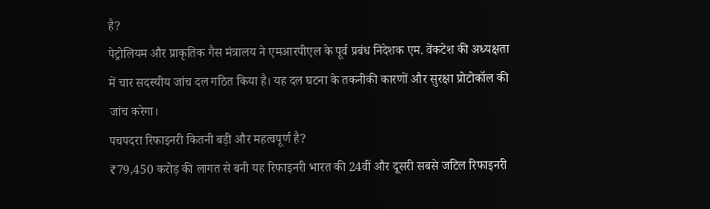है?
पेट्रोलियम और प्राकृतिक गैस मंत्रालय ने एमआरपीएल के पूर्व प्रबंध निदेशक एम. वेंकटेश की अध्यक्षता में चार सदस्यीय जांच दल गठित किया है। यह दल घटना के तकनीकी कारणों और सुरक्षा प्रोटोकॉल की जांच करेगा।
पचपदरा रिफाइनरी कितनी बड़ी और महत्वपूर्ण है?
₹79,450 करोड़ की लागत से बनी यह रिफाइनरी भारत की 24वीं और दूसरी सबसे जटिल रिफाइनरी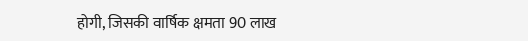होगी, जिसकी वार्षिक क्षमता 90 लाख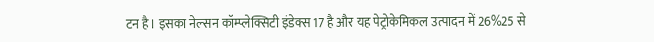टन है। इसका नेल्सन कॉम्प्लेक्सिटी इंडेक्स 17 है और यह पेट्रोकेमिकल उत्पादन में 26%25 से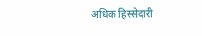अधिक हिस्सेदारी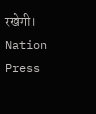रखेगी।
Nation Press